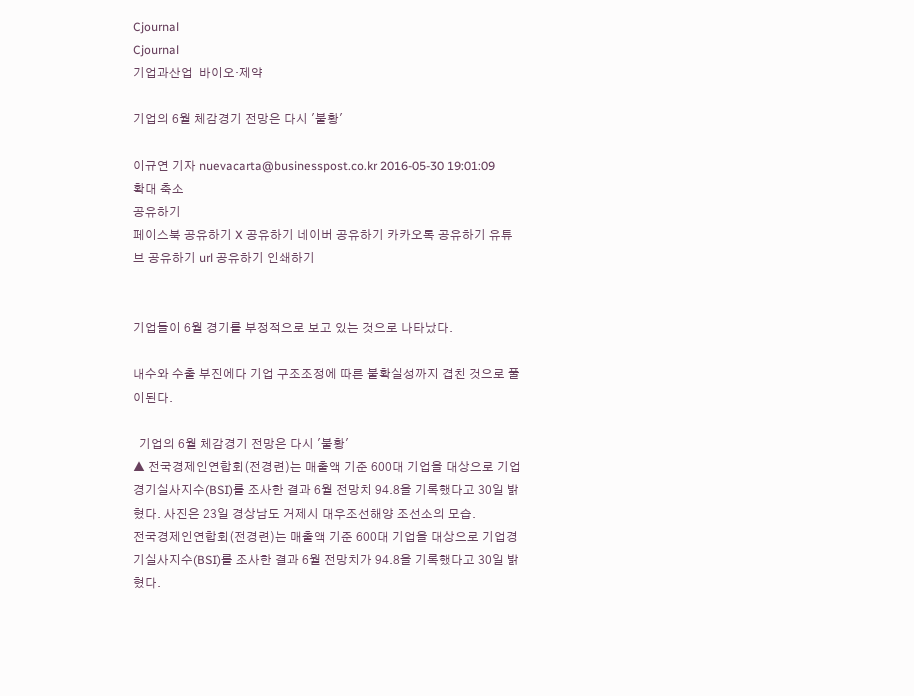Cjournal
Cjournal
기업과산업  바이오·제약

기업의 6월 체감경기 전망은 다시 '불황'

이규연 기자 nuevacarta@businesspost.co.kr 2016-05-30 19:01:09
확대 축소
공유하기
페이스북 공유하기 X 공유하기 네이버 공유하기 카카오톡 공유하기 유튜브 공유하기 url 공유하기 인쇄하기


기업들이 6월 경기를 부정적으로 보고 있는 것으로 나타났다.

내수와 수출 부진에다 기업 구조조정에 따른 불확실성까지 겹친 것으로 풀이된다.

  기업의 6월 체감경기 전망은 다시 '불황'
▲ 전국경제인연합회(전경련)는 매출액 기준 600대 기업을 대상으로 기업경기실사지수(BSI)를 조사한 결과 6월 전망치 94.8을 기록했다고 30일 밝혔다. 사진은 23일 경상남도 거제시 대우조선해양 조선소의 모습.
전국경제인연합회(전경련)는 매출액 기준 600대 기업을 대상으로 기업경기실사지수(BSI)를 조사한 결과 6월 전망치가 94.8을 기록했다고 30일 밝혔다.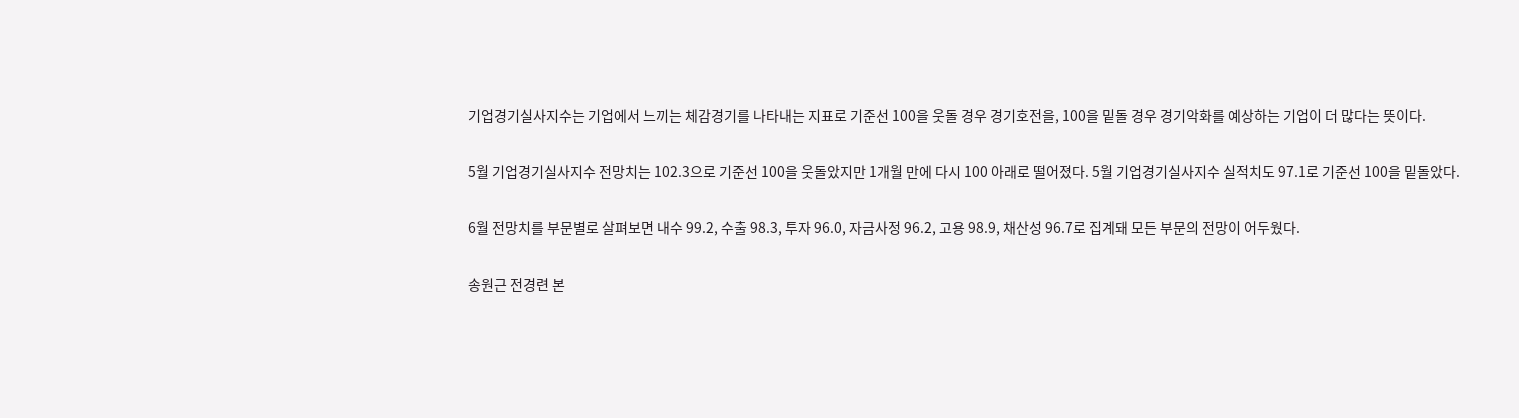기업경기실사지수는 기업에서 느끼는 체감경기를 나타내는 지표로 기준선 100을 웃돌 경우 경기호전을, 100을 밑돌 경우 경기악화를 예상하는 기업이 더 많다는 뜻이다.

5월 기업경기실사지수 전망치는 102.3으로 기준선 100을 웃돌았지만 1개월 만에 다시 100 아래로 떨어졌다. 5월 기업경기실사지수 실적치도 97.1로 기준선 100을 밑돌았다.

6월 전망치를 부문별로 살펴보면 내수 99.2, 수출 98.3, 투자 96.0, 자금사정 96.2, 고용 98.9, 채산성 96.7로 집계돼 모든 부문의 전망이 어두웠다.

송원근 전경련 본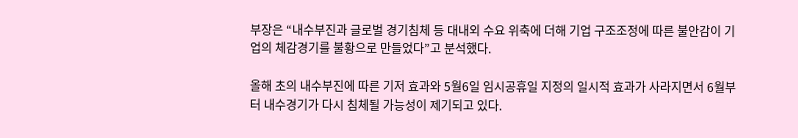부장은 “내수부진과 글로벌 경기침체 등 대내외 수요 위축에 더해 기업 구조조정에 따른 불안감이 기업의 체감경기를 불황으로 만들었다”고 분석했다.

올해 초의 내수부진에 따른 기저 효과와 5월6일 임시공휴일 지정의 일시적 효과가 사라지면서 6월부터 내수경기가 다시 침체될 가능성이 제기되고 있다.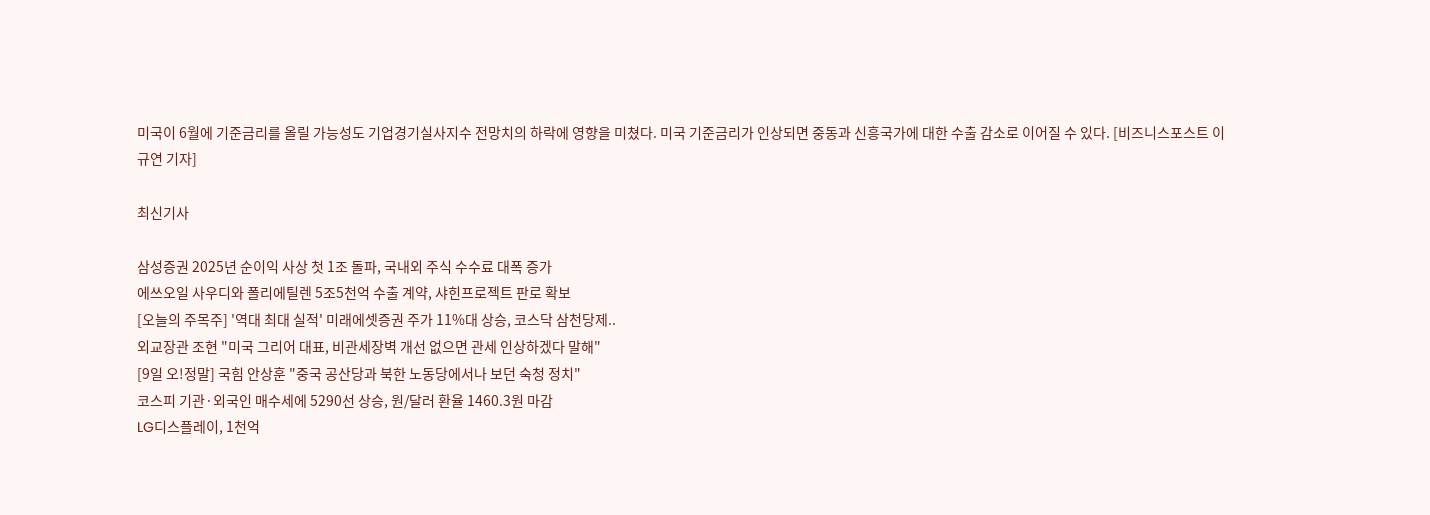미국이 6월에 기준금리를 올릴 가능성도 기업경기실사지수 전망치의 하락에 영향을 미쳤다. 미국 기준금리가 인상되면 중동과 신흥국가에 대한 수출 감소로 이어질 수 있다. [비즈니스포스트 이규연 기자]

최신기사

삼성증권 2025년 순이익 사상 첫 1조 돌파, 국내외 주식 수수료 대폭 증가
에쓰오일 사우디와 폴리에틸렌 5조5천억 수출 계약, 샤힌프로젝트 판로 확보
[오늘의 주목주] '역대 최대 실적' 미래에셋증권 주가 11%대 상승, 코스닥 삼천당제..
외교장관 조현 "미국 그리어 대표, 비관세장벽 개선 없으면 관세 인상하겠다 말해"
[9일 오!정말] 국힘 안상훈 "중국 공산당과 북한 노동당에서나 보던 숙청 정치"
코스피 기관·외국인 매수세에 5290선 상승, 원/달러 환율 1460.3원 마감
LG디스플레이, 1천억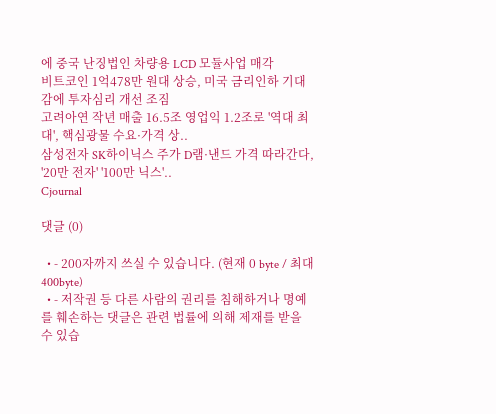에 중국 난징법인 차량용 LCD 모듈사업 매각
비트코인 1억478만 원대 상승, 미국 금리인하 기대감에 투자심리 개선 조짐
고려아연 작년 매출 16.5조 영업익 1.2조로 '역대 최대', 핵심광물 수요·가격 상..
삼성전자 SK하이닉스 주가 D램·낸드 가격 따라간다, '20만 전자' '100만 닉스'..
Cjournal

댓글 (0)

  • - 200자까지 쓰실 수 있습니다. (현재 0 byte / 최대 400byte)
  • - 저작권 등 다른 사람의 권리를 침해하거나 명예를 훼손하는 댓글은 관련 법률에 의해 제재를 받을 수 있습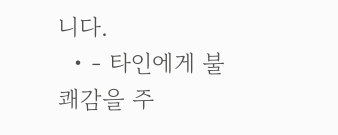니다.
  • - 타인에게 불쾌감을 주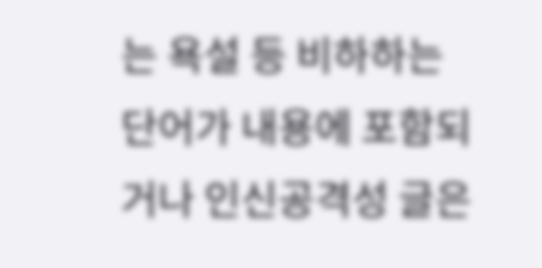는 욕설 등 비하하는 단어가 내용에 포함되거나 인신공격성 글은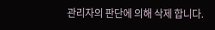관리자의 판단에 의해 삭제 합니다.